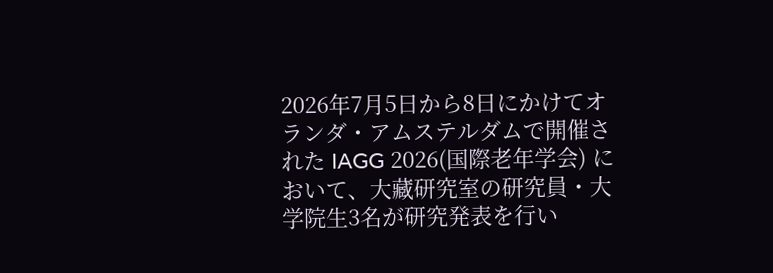2026年7月5日から8日にかけてオランダ・アムステルダムで開催された IAGG 2026(国際老年学会) において、大藏研究室の研究員・大学院生3名が研究発表を行い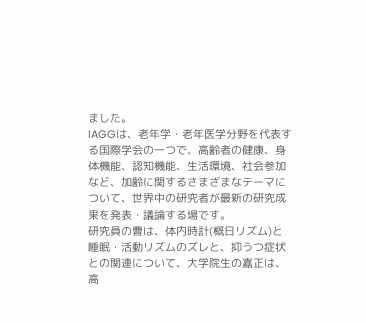ました。
IAGGは、老年学・老年医学分野を代表する国際学会の一つで、高齢者の健康、身体機能、認知機能、生活環境、社会参加など、加齢に関するさまざまなテーマについて、世界中の研究者が最新の研究成果を発表・議論する場です。
研究員の曹は、体内時計(概日リズム)と睡眠・活動リズムのズレと、抑うつ症状との関連について、大学院生の嘉正は、高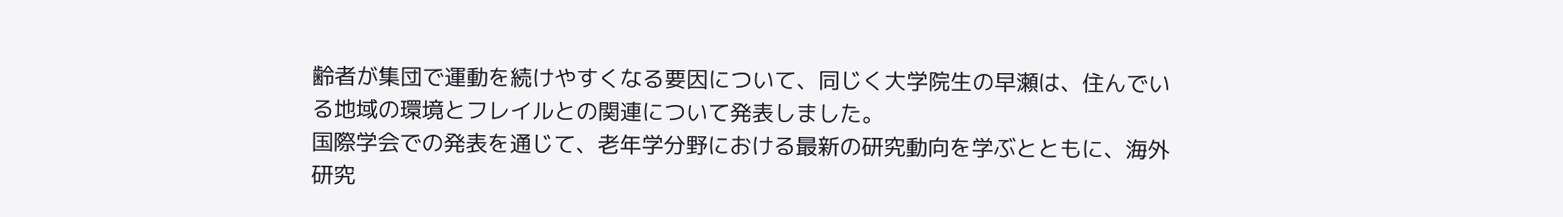齢者が集団で運動を続けやすくなる要因について、同じく大学院生の早瀬は、住んでいる地域の環境とフレイルとの関連について発表しました。
国際学会での発表を通じて、老年学分野における最新の研究動向を学ぶとともに、海外研究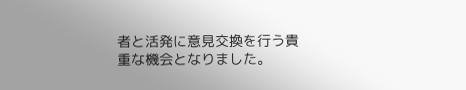者と活発に意見交換を行う貴重な機会となりました。